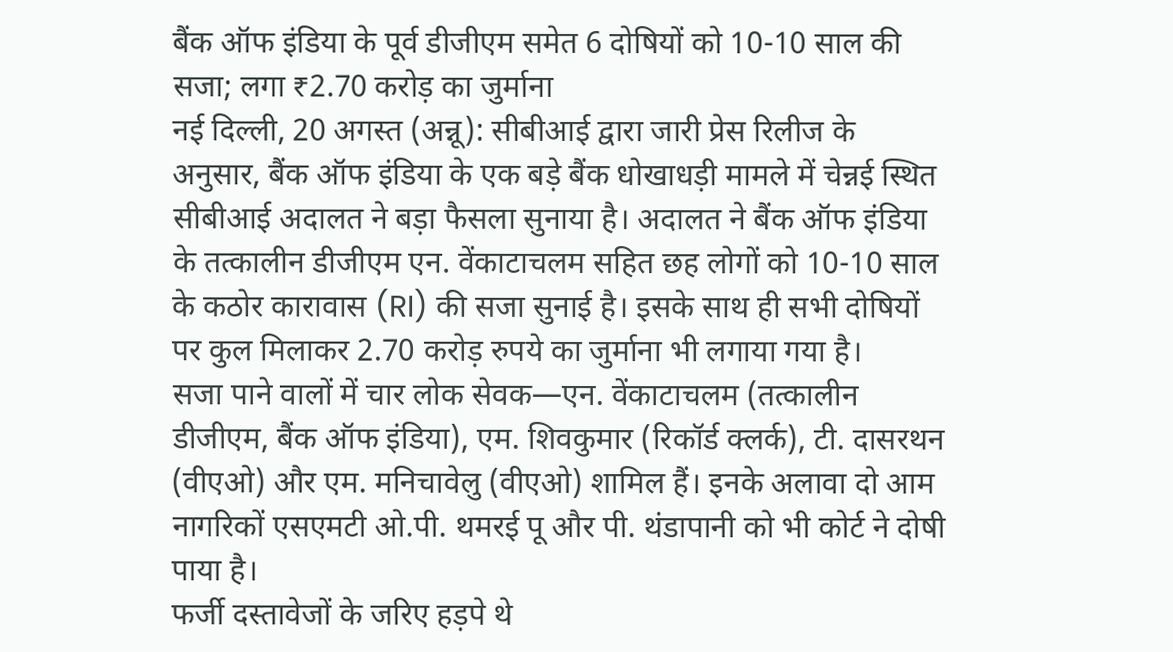बैंक ऑफ इंडिया के पूर्व डीजीएम समेत 6 दोषियों को 10-10 साल की सजा; लगा ₹2.70 करोड़ का जुर्माना
नई दिल्ली, 20 अगस्त (अन्नू): सीबीआई द्वारा जारी प्रेस रिलीज के अनुसार, बैंक ऑफ इंडिया के एक बड़े बैंक धोखाधड़ी मामले में चेन्नई स्थित सीबीआई अदालत ने बड़ा फैसला सुनाया है। अदालत ने बैंक ऑफ इंडिया के तत्कालीन डीजीएम एन. वेंकाटाचलम सहित छह लोगों को 10-10 साल के कठोर कारावास (RI) की सजा सुनाई है। इसके साथ ही सभी दोषियों पर कुल मिलाकर 2.70 करोड़ रुपये का जुर्माना भी लगाया गया है।
सजा पाने वालों में चार लोक सेवक—एन. वेंकाटाचलम (तत्कालीन डीजीएम, बैंक ऑफ इंडिया), एम. शिवकुमार (रिकॉर्ड क्लर्क), टी. दासरथन (वीएओ) और एम. मनिचावेलु (वीएओ) शामिल हैं। इनके अलावा दो आम नागरिकों एसएमटी ओ.पी. थमरई पू और पी. थंडापानी को भी कोर्ट ने दोषी पाया है।
फर्जी दस्तावेजों के जरिए हड़पे थे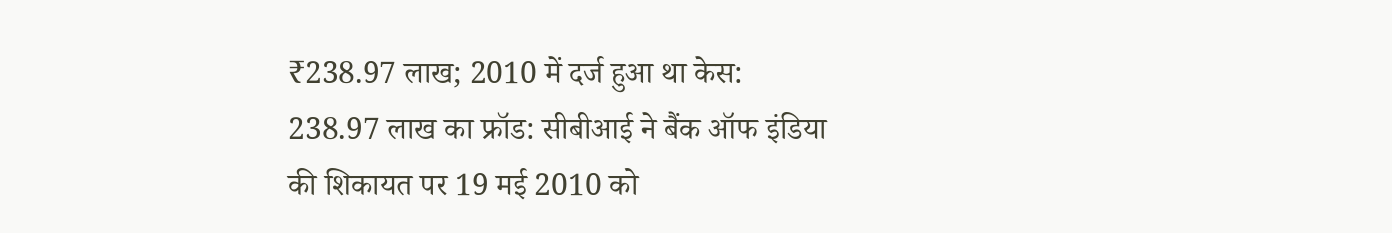₹238.97 लाख; 2010 में दर्ज हुआ था केस:
238.97 लाख का फ्रॉड: सीबीआई ने बैंक ऑफ इंडिया की शिकायत पर 19 मई 2010 को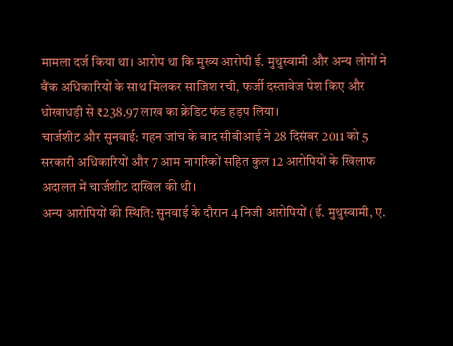मामला दर्ज किया था। आरोप था कि मुख्य आरोपी ई. मुथुस्वामी और अन्य लोगों ने बैंक अधिकारियों के साथ मिलकर साजिश रची, फर्जी दस्तावेज पेश किए और धोखाधड़ी से ₹238.97 लाख का क्रेडिट फंड हड़प लिया।
चार्जशीट और सुनवाई: गहन जांच के बाद सीबीआई ने 28 दिसंबर 2011 को 5 सरकारी अधिकारियों और 7 आम नागरिकों सहित कुल 12 आरोपियों के खिलाफ अदालत में चार्जशीट दाखिल की थी।
अन्य आरोपियों की स्थिति: सुनवाई के दौरान 4 निजी आरोपियों (ई. मुथुस्वामी, ए.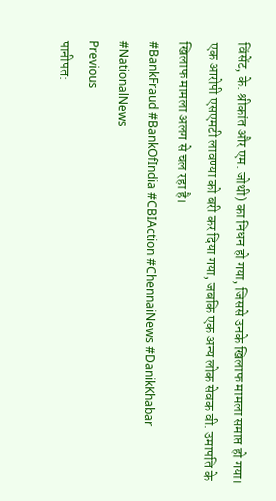विंसेंट, के. श्रीकांत और एम. जोथी) का निधन हो गया, जिससे उनके खिलाफ मामला समाप्त हो गया। एक आरोपी एसएमटी लावण्या को बरी कर दिया गया, जबकि एक अन्य लोक सेवक वी. उमापति के खिलाफ मामला अलग से चल रहा है।
#BankFraud #BankOfIndia #CBIAction #ChennaiNews #DanikKhabar #NationalNews
Previous
पानीपत: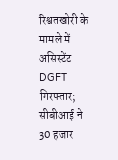रिश्वतखोरी के मामले में असिस्टेंट DGFT गिरफ्तार; सीबीआई ने 30 हजार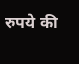रुपये की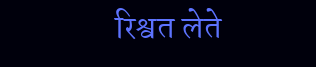रिश्वत लेते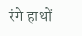रंगे हाथों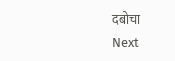दबोचा
Next